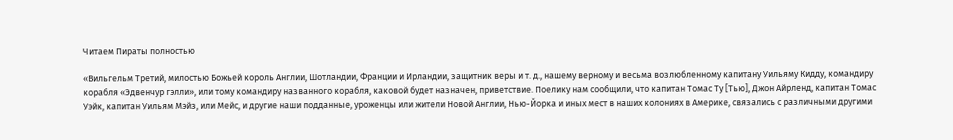Читаем Пираты полностью

«Вильгельм Третий, милостью Божьей король Англии, Шотландии, Франции и Ирландии, защитник веры и т. д., нашему верному и весьма возлюбленному капитану Уильяму Кидду, командиру корабля «Эдвенчур гэлли», или тому командиру названного корабля, каковой будет назначен, приветствие. Поелику нам сообщили, что капитан Томас Ту [Тью], Джон Айрленд, капитан Томас Уэйк, капитан Уильям Мэйз, или Мейс, и другие наши подданные, уроженцы или жители Новой Англии, Нью-Йорка и иных мест в наших колониях в Америке, связались с различными другими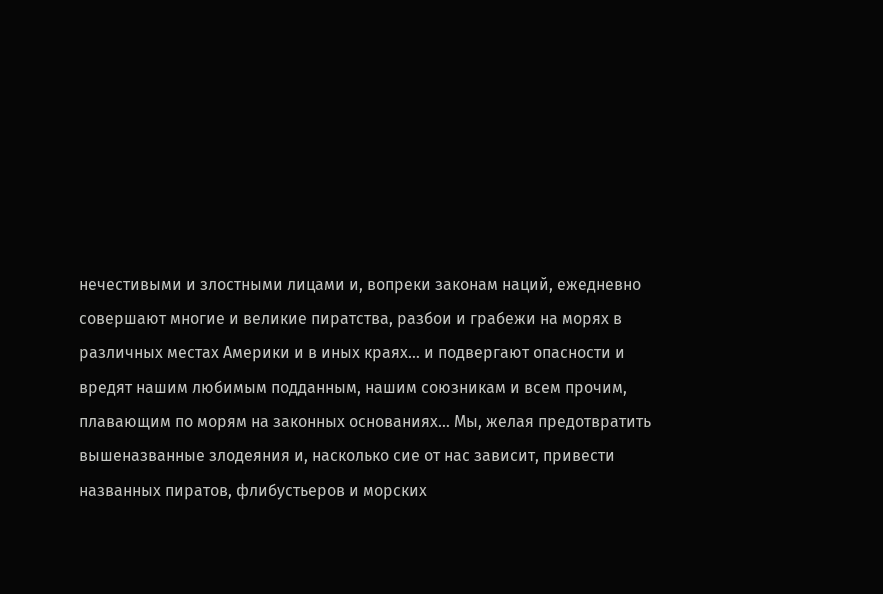нечестивыми и злостными лицами и, вопреки законам наций, ежедневно совершают многие и великие пиратства, разбои и грабежи на морях в различных местах Америки и в иных краях… и подвергают опасности и вредят нашим любимым подданным, нашим союзникам и всем прочим, плавающим по морям на законных основаниях… Мы, желая предотвратить вышеназванные злодеяния и, насколько сие от нас зависит, привести названных пиратов, флибустьеров и морских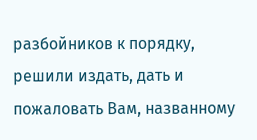разбойников к порядку, решили издать, дать и пожаловать Вам, названному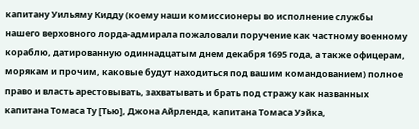капитану Уильяму Кидду (коему наши комиссионеры во исполнение службы нашего верховного лорда-адмирала пожаловали поручение как частному военному кораблю, датированную одиннадцатым днем декабря 1695 года, а также офицерам, морякам и прочим, каковые будут находиться под вашим командованием) полное право и власть арестовывать, захватывать и брать под стражу как названных капитана Томаса Ту [Тью], Джона Айрленда, капитана Томаса Уэйка,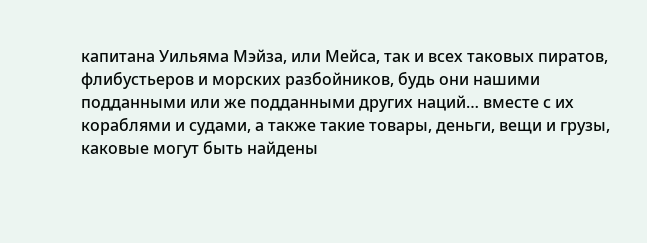капитана Уильяма Мэйза, или Мейса, так и всех таковых пиратов, флибустьеров и морских разбойников, будь они нашими подданными или же подданными других наций… вместе с их кораблями и судами, а также такие товары, деньги, вещи и грузы, каковые могут быть найдены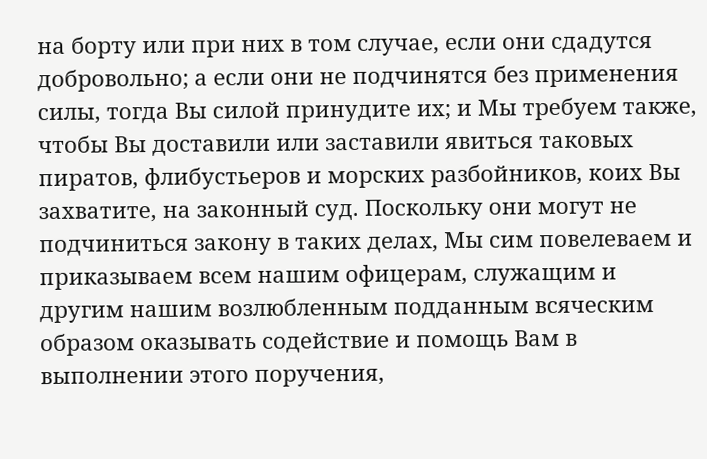на борту или при них в том случае, если они сдадутся добровольно; а если они не подчинятся без применения силы, тогда Вы силой принудите их; и Мы требуем также, чтобы Вы доставили или заставили явиться таковых пиратов, флибустьеров и морских разбойников, коих Вы захватите, на законный суд. Поскольку они могут не подчиниться закону в таких делах, Мы сим повелеваем и приказываем всем нашим офицерам, служащим и другим нашим возлюбленным подданным всяческим образом оказывать содействие и помощь Вам в выполнении этого поручения,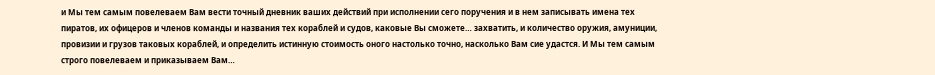и Мы тем самым повелеваем Вам вести точный дневник ваших действий при исполнении сего поручения и в нем записывать имена тех пиратов, их офицеров и членов команды и названия тех кораблей и судов, каковые Вы сможете… захватить, и количество оружия, амуниции, провизии и грузов таковых кораблей, и определить истинную стоимость оного настолько точно, насколько Вам сие удастся. И Мы тем самым строго повелеваем и приказываем Вам…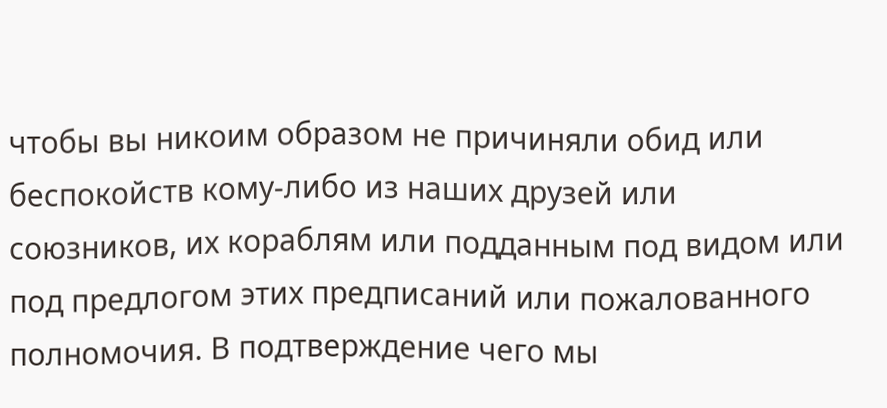чтобы вы никоим образом не причиняли обид или беспокойств кому-либо из наших друзей или союзников, их кораблям или подданным под видом или под предлогом этих предписаний или пожалованного полномочия. В подтверждение чего мы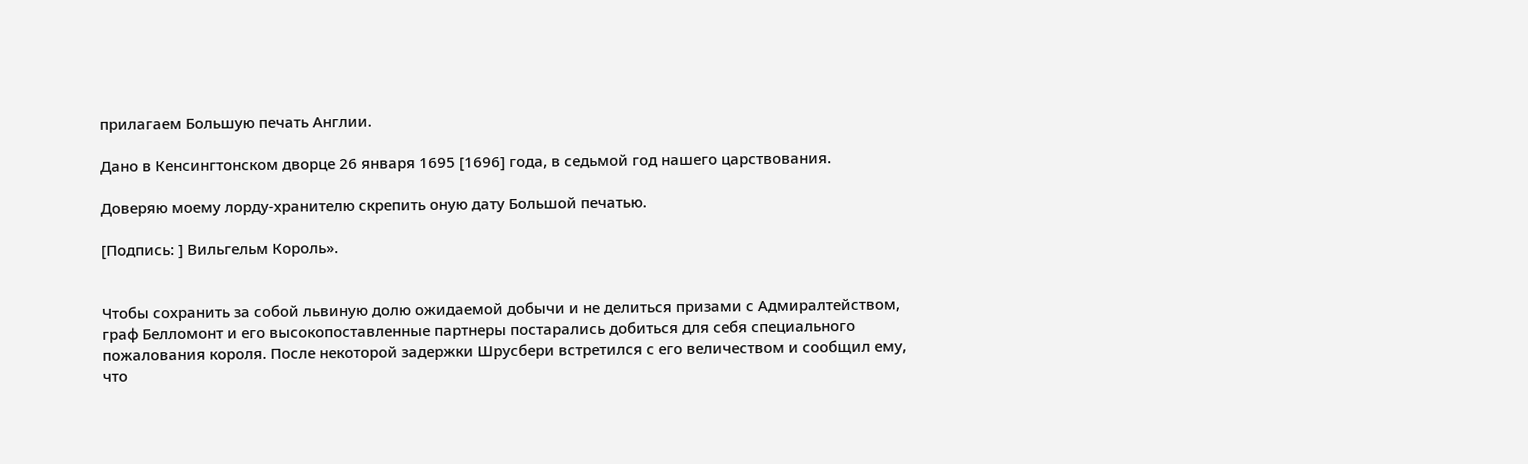прилагаем Большую печать Англии.

Дано в Кенсингтонском дворце 26 января 1695 [1696] года, в седьмой год нашего царствования.

Доверяю моему лорду-хранителю скрепить оную дату Большой печатью.

[Подпись: ] Вильгельм Король».


Чтобы сохранить за собой львиную долю ожидаемой добычи и не делиться призами с Адмиралтейством, граф Белломонт и его высокопоставленные партнеры постарались добиться для себя специального пожалования короля. После некоторой задержки Шрусбери встретился с его величеством и сообщил ему, что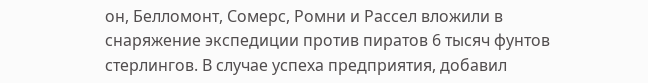он, Белломонт, Сомерс, Ромни и Рассел вложили в снаряжение экспедиции против пиратов 6 тысяч фунтов стерлингов. В случае успеха предприятия, добавил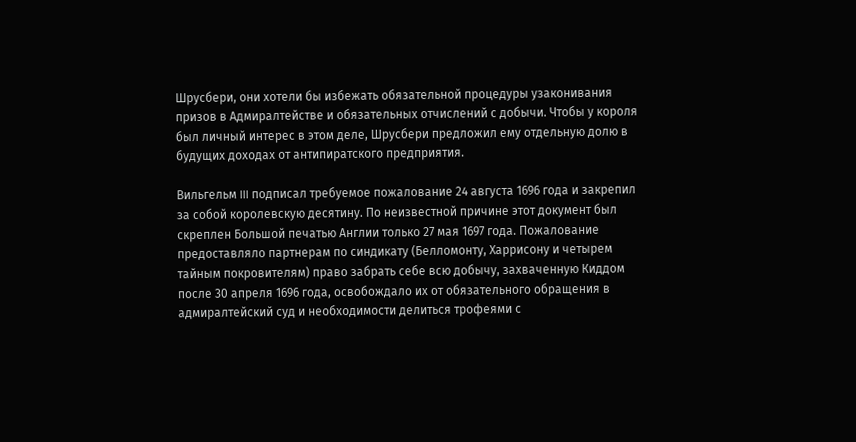Шрусбери, они хотели бы избежать обязательной процедуры узаконивания призов в Адмиралтействе и обязательных отчислений с добычи. Чтобы у короля был личный интерес в этом деле, Шрусбери предложил ему отдельную долю в будущих доходах от антипиратского предприятия.

Вильгельм III подписал требуемое пожалование 24 августа 1696 года и закрепил за собой королевскую десятину. По неизвестной причине этот документ был скреплен Большой печатью Англии только 27 мая 1697 года. Пожалование предоставляло партнерам по синдикату (Белломонту, Харрисону и четырем тайным покровителям) право забрать себе всю добычу, захваченную Киддом после 30 апреля 1696 года, освобождало их от обязательного обращения в адмиралтейский суд и необходимости делиться трофеями с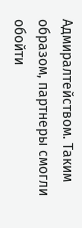Адмиралтейством. Таким образом, партнеры смогли обойти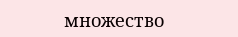множество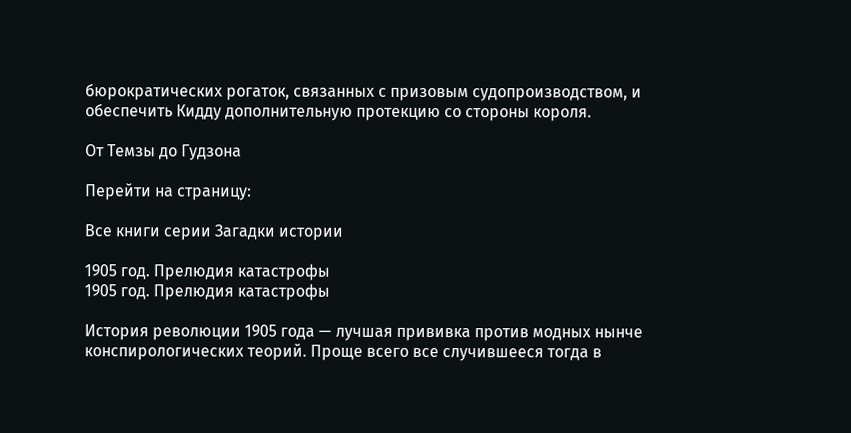бюрократических рогаток, связанных с призовым судопроизводством, и обеспечить Кидду дополнительную протекцию со стороны короля.

От Темзы до Гудзона

Перейти на страницу:

Все книги серии Загадки истории

1905 год. Прелюдия катастрофы
1905 год. Прелюдия катастрофы

История революции 1905 года — лучшая прививка против модных нынче конспирологических теорий. Проще всего все случившееся тогда в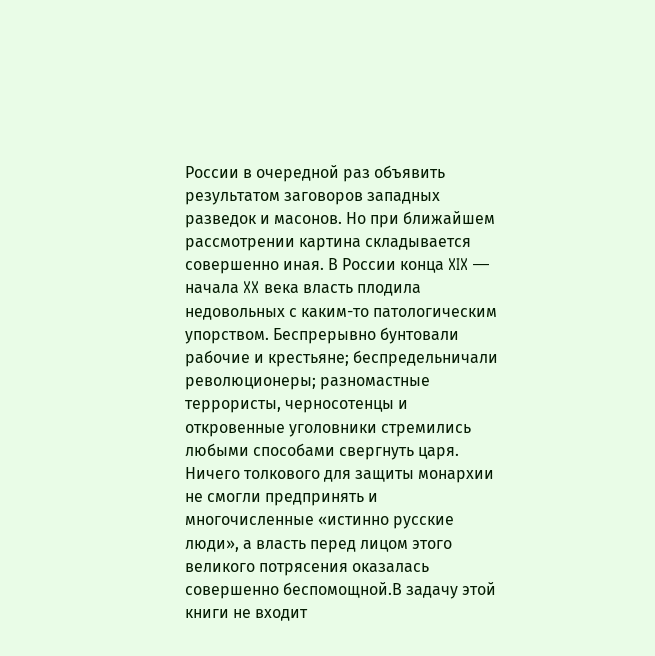России в очередной раз объявить результатом заговоров западных разведок и масонов. Но при ближайшем рассмотрении картина складывается совершенно иная. В России конца XIX — начала XX века власть плодила недовольных с каким-то патологическим упорством. Беспрерывно бунтовали рабочие и крестьяне; беспредельничали революционеры; разномастные террористы, черносотенцы и откровенные уголовники стремились любыми способами свергнуть царя. Ничего толкового для защиты монархии не смогли предпринять и многочисленные «истинно русские люди», а власть перед лицом этого великого потрясения оказалась совершенно беспомощной.В задачу этой книги не входит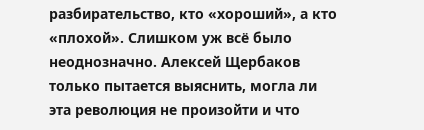разбирательство, кто «хороший», а кто «плохой». Слишком уж всё было неоднозначно. Алексей Щербаков только пытается выяснить, могла ли эта революция не произойти и что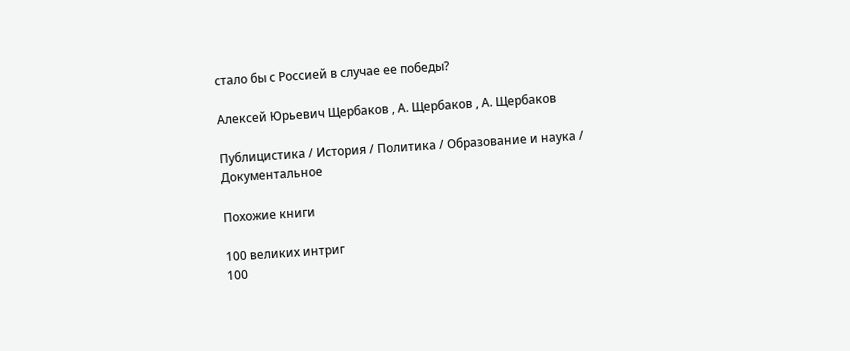стало бы с Россией в случае ее победы?

Алексей Юрьевич Щербаков , А. Щербаков , А. Щербаков

Публицистика / История / Политика / Образование и наука / Документальное

Похожие книги

100 великих интриг
100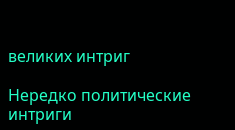великих интриг

Нередко политические интриги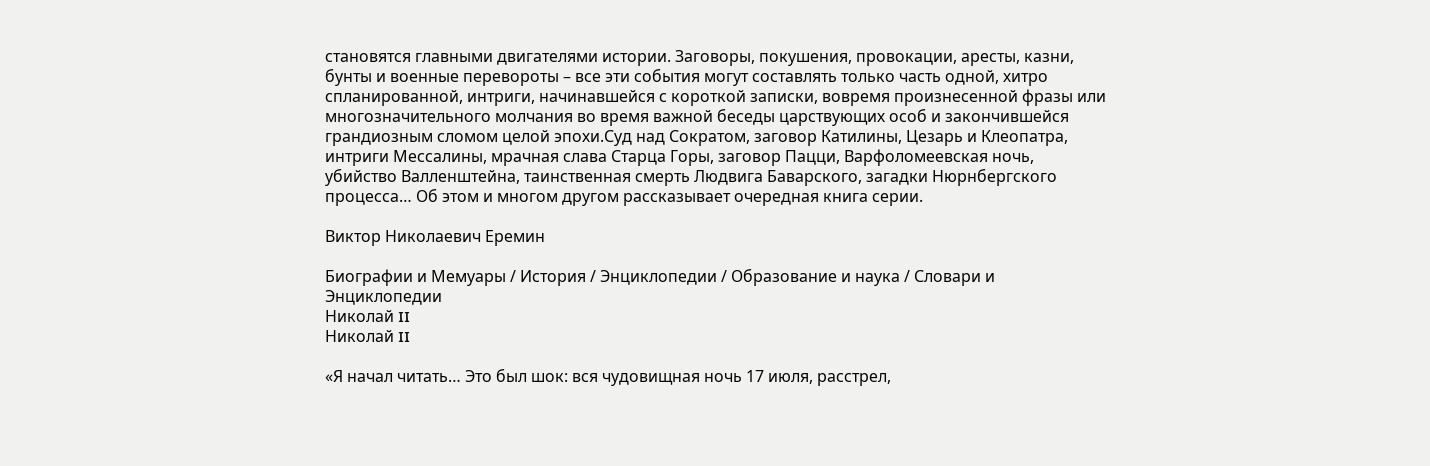становятся главными двигателями истории. Заговоры, покушения, провокации, аресты, казни, бунты и военные перевороты – все эти события могут составлять только часть одной, хитро спланированной, интриги, начинавшейся с короткой записки, вовремя произнесенной фразы или многозначительного молчания во время важной беседы царствующих особ и закончившейся грандиозным сломом целой эпохи.Суд над Сократом, заговор Катилины, Цезарь и Клеопатра, интриги Мессалины, мрачная слава Старца Горы, заговор Пацци, Варфоломеевская ночь, убийство Валленштейна, таинственная смерть Людвига Баварского, загадки Нюрнбергского процесса… Об этом и многом другом рассказывает очередная книга серии.

Виктор Николаевич Еремин

Биографии и Мемуары / История / Энциклопедии / Образование и наука / Словари и Энциклопедии
Николай II
Николай II

«Я начал читать… Это был шок: вся чудовищная ночь 17 июля, расстрел,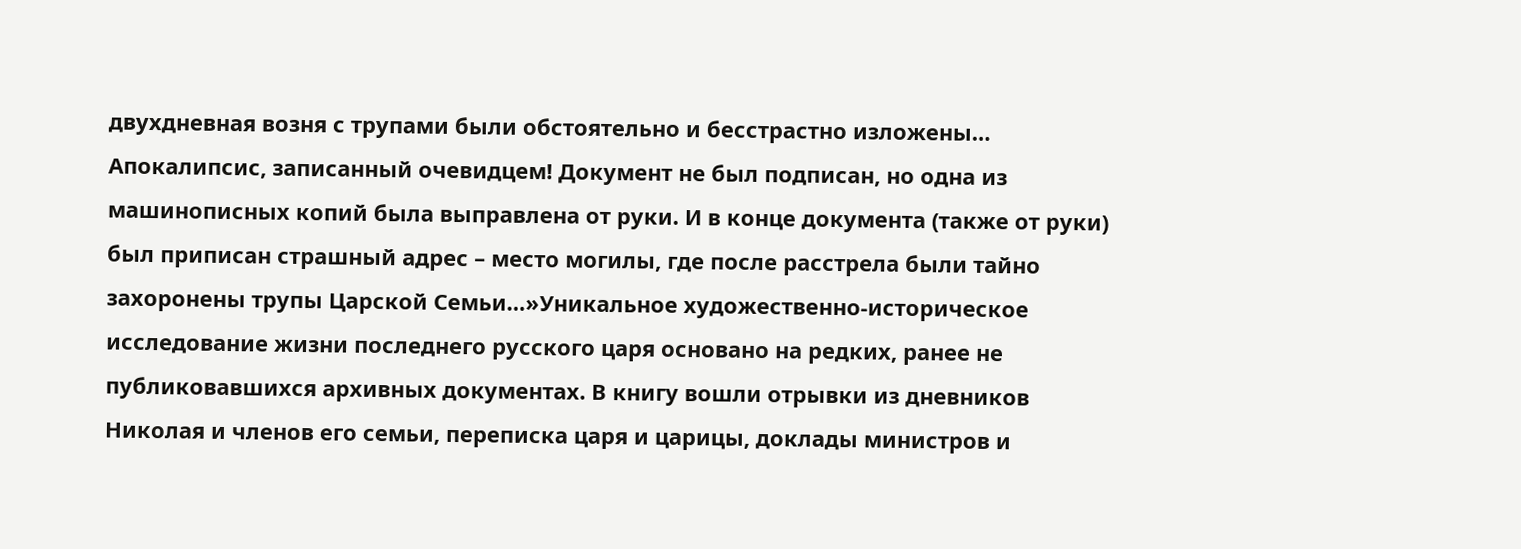двухдневная возня с трупами были обстоятельно и бесстрастно изложены… Апокалипсис, записанный очевидцем! Документ не был подписан, но одна из машинописных копий была выправлена от руки. И в конце документа (также от руки) был приписан страшный адрес – место могилы, где после расстрела были тайно захоронены трупы Царской Семьи…»Уникальное художественно-историческое исследование жизни последнего русского царя основано на редких, ранее не публиковавшихся архивных документах. В книгу вошли отрывки из дневников Николая и членов его семьи, переписка царя и царицы, доклады министров и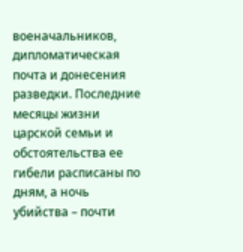военачальников, дипломатическая почта и донесения разведки. Последние месяцы жизни царской семьи и обстоятельства ее гибели расписаны по дням, а ночь убийства – почти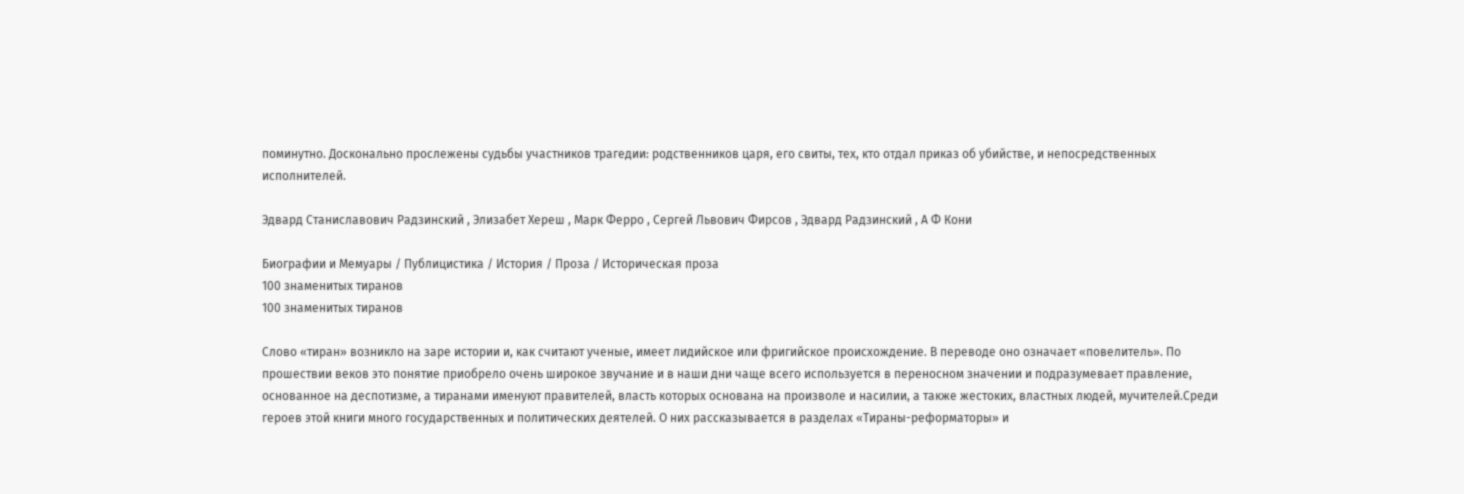поминутно. Досконально прослежены судьбы участников трагедии: родственников царя, его свиты, тех, кто отдал приказ об убийстве, и непосредственных исполнителей.

Эдвард Станиславович Радзинский , Элизабет Хереш , Марк Ферро , Сергей Львович Фирсов , Эдвард Радзинский , А Ф Кони

Биографии и Мемуары / Публицистика / История / Проза / Историческая проза
100 знаменитых тиранов
100 знаменитых тиранов

Слово «тиран» возникло на заре истории и, как считают ученые, имеет лидийское или фригийское происхождение. В переводе оно означает «повелитель». По прошествии веков это понятие приобрело очень широкое звучание и в наши дни чаще всего используется в переносном значении и подразумевает правление, основанное на деспотизме, а тиранами именуют правителей, власть которых основана на произволе и насилии, а также жестоких, властных людей, мучителей.Среди героев этой книги много государственных и политических деятелей. О них рассказывается в разделах «Тираны-реформаторы» и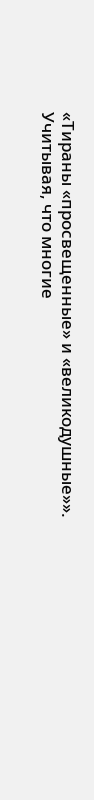«Тираны «просвещенные» и «великодушные»». Учитывая, что многие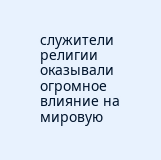служители религии оказывали огромное влияние на мировую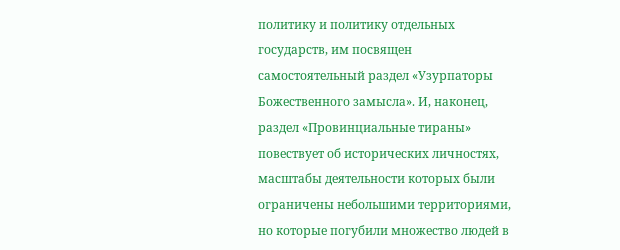политику и политику отдельных государств, им посвящен самостоятельный раздел «Узурпаторы Божественного замысла». И, наконец, раздел «Провинциальные тираны» повествует об исторических личностях, масштабы деятельности которых были ограничены небольшими территориями, но которые погубили множество людей в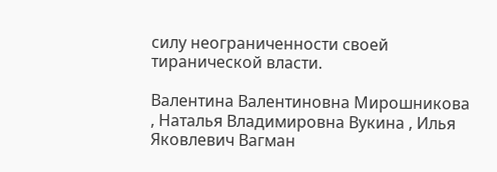силу неограниченности своей тиранической власти.

Валентина Валентиновна Мирошникова , Наталья Владимировна Вукина , Илья Яковлевич Вагман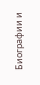Биографии и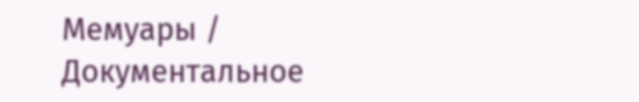Мемуары / Документальное